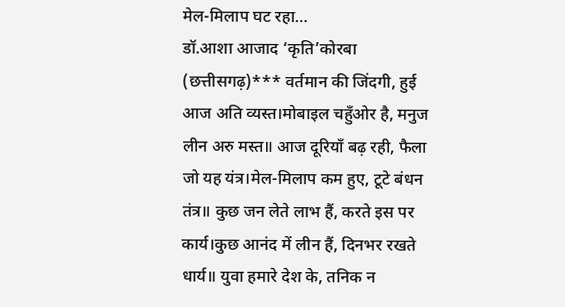मेल-मिलाप घट रहा…
डॉ.आशा आजाद ‘कृति’कोरबा (छत्तीसगढ़)*** वर्तमान की जिंदगी, हुई आज अति व्यस्त।मोबाइल चहुँओर है, मनुज लीन अरु मस्त॥ आज दूरियाँ बढ़ रही, फैला जो यह यंत्र।मेल-मिलाप कम हुए, टूटे बंधन तंत्र॥ कुछ जन लेते लाभ हैं, करते इस पर कार्य।कुछ आनंद में लीन हैं, दिनभर रखते धार्य॥ युवा हमारे देश के, तनिक न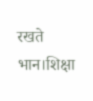रखते भान।शिक्षा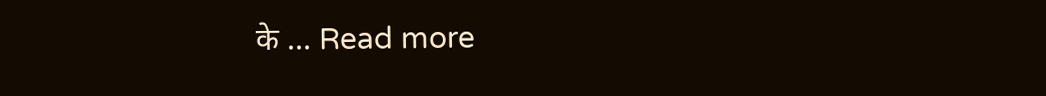के … Read more